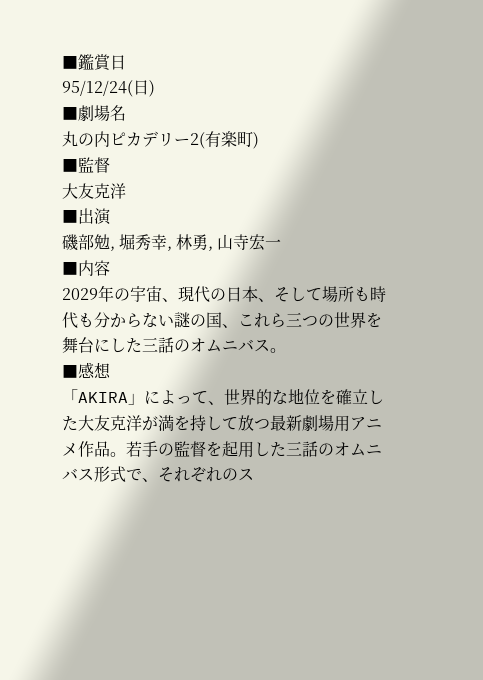■鑑賞日
95/12/24(日)
■劇場名
丸の内ピカデリー2(有楽町)
■監督
大友克洋
■出演
磯部勉, 堀秀幸, 林勇, 山寺宏一
■内容
2029年の宇宙、現代の日本、そして場所も時代も分からない謎の国、これら三つの世界を舞台にした三話のオムニバス。
■感想
「AKIRA」によって、世界的な地位を確立した大友克洋が満を持して放つ最新劇場用アニメ作品。若手の監督を起用した三話のオムニバス形式で、それぞれのス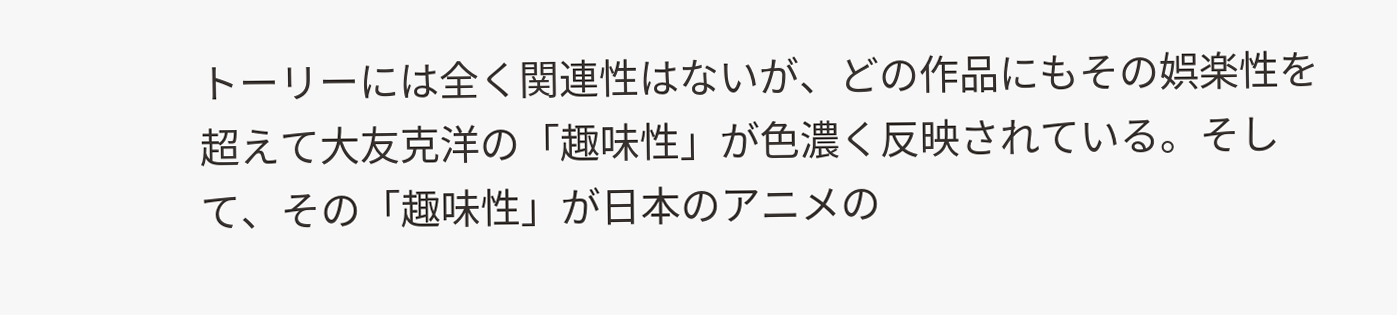トーリーには全く関連性はないが、どの作品にもその娯楽性を超えて大友克洋の「趣味性」が色濃く反映されている。そして、その「趣味性」が日本のアニメの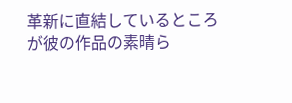革新に直結しているところが彼の作品の素晴ら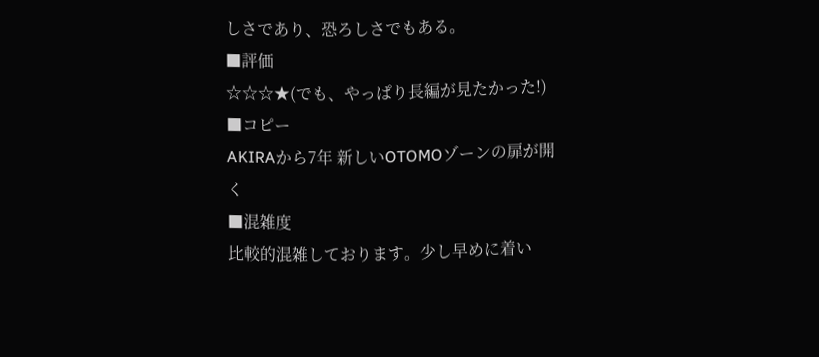しさであり、恐ろしさでもある。
■評価
☆☆☆★(でも、やっぱり長編が見たかった!)
■コピー
AKIRAから7年 新しいOTOMOゾーンの扉が開く
■混雑度
比較的混雑しております。少し早めに着い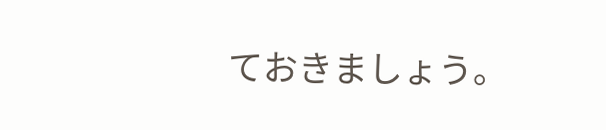ておきましょう。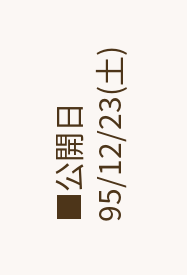■公開日
95/12/23(土)